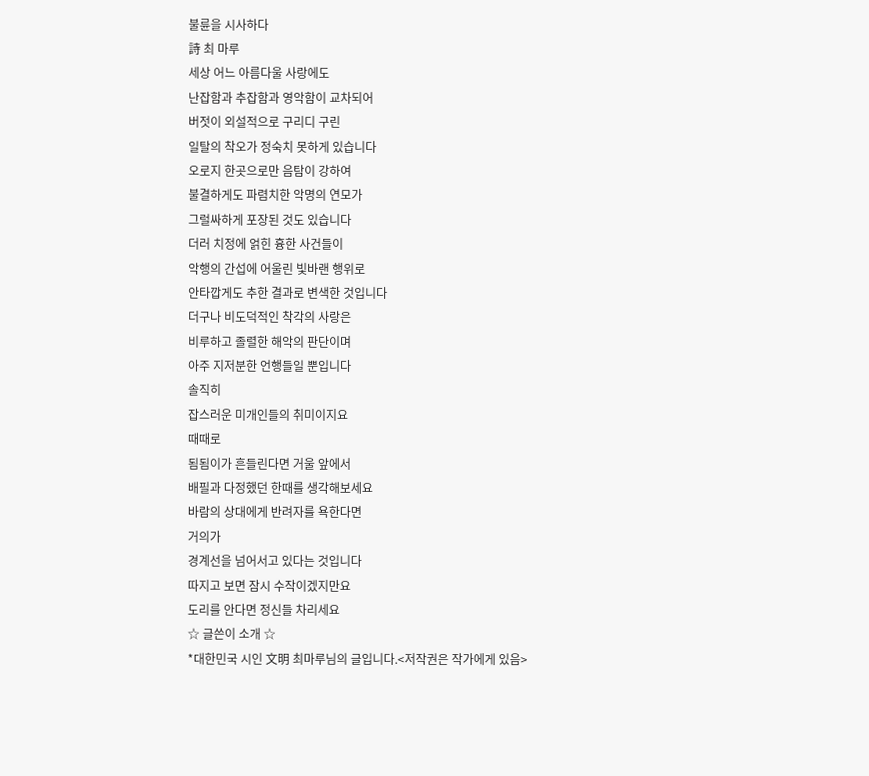불륜을 시사하다
詩 최 마루
세상 어느 아름다울 사랑에도
난잡함과 추잡함과 영악함이 교차되어
버젓이 외설적으로 구리디 구린
일탈의 착오가 정숙치 못하게 있습니다
오로지 한곳으로만 음탐이 강하여
불결하게도 파렴치한 악명의 연모가
그럴싸하게 포장된 것도 있습니다
더러 치정에 얽힌 흉한 사건들이
악행의 간섭에 어울린 빛바랜 행위로
안타깝게도 추한 결과로 변색한 것입니다
더구나 비도덕적인 착각의 사랑은
비루하고 졸렬한 해악의 판단이며
아주 지저분한 언행들일 뿐입니다
솔직히
잡스러운 미개인들의 취미이지요
때때로
됨됨이가 흔들린다면 거울 앞에서
배필과 다정했던 한때를 생각해보세요
바람의 상대에게 반려자를 욕한다면
거의가
경계선을 넘어서고 있다는 것입니다
따지고 보면 잠시 수작이겠지만요
도리를 안다면 정신들 차리세요
☆ 글쓴이 소개 ☆
*대한민국 시인 文明 최마루님의 글입니다.<저작권은 작가에게 있음>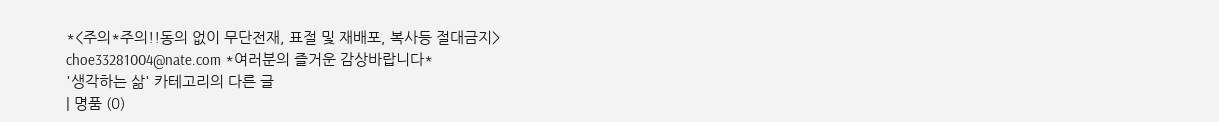*<주의*주의!!동의 없이 무단전재, 표절 및 재배포, 복사등 절대금지>
choe33281004@nate.com *여러분의 즐거운 감상바랍니다*
'생각하는 삶' 카테고리의 다른 글
| 명품 (0)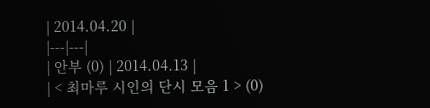| 2014.04.20 |
|---|---|
| 안부 (0) | 2014.04.13 |
| < 최마루 시인의 단시 모음 1 > (0)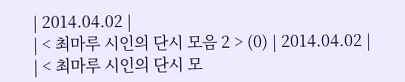| 2014.04.02 |
| < 최마루 시인의 단시 모음 2 > (0) | 2014.04.02 |
| < 최마루 시인의 단시 모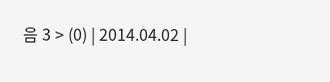음 3 > (0) | 2014.04.02 |